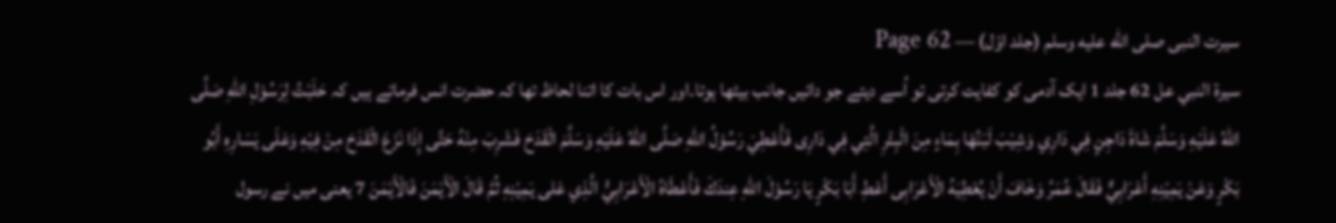سیرت النبی صلى الله عليه وسلم (جلد اوّل) — Page 62
سيرة النبي عل 62 جلد 1 ایک آدمی کو کفایت کرتی تو اُسے دیتے جو دائیں جانب بیٹھا ہوتا۔اور اس بات کا اتنا لحاظ تھا کہ حضرت انس فرماتے ہیں کہ حَلَبْتُ لِرَسُوْلِ اللهِ صَلَّى اللهُ عَلَيْهِ وَسَلَّمَ شَاةَ دَاجِنٍ فِي دَارِي وَشِيْبَ لَبَنُهَا بِمَاءٍ مِنَ الْبِئْرِ الَّتِي فِي دَارِى فَأَعْطِيَ رَسُوْلُ اللهِ صَلَّى اللهُ عَلَيْهِ وَسَلَّمَ الْقَدَحَ فَشَرِبَ مِنْهُ حَتَّى إِذَا نَزَعَ الْقَدَحَ مِنْ فِيْهِ وَعَلَى يَسَارِهِ أَبُو بَكْرٍ وَعَنْ يَمِيْنِهِ أَعْرَابِيٌّ فَقَالَ عُمَرُ وَخَافَ أَنْ يُعْطِيَهُ الْأَعْرَابِى أَعْطِ أَبَا بَكْرٍ يَا رَسُوْلَ اللهِ عِندَكَ فَأَعْطَاهُ الْأَعْرَابِيُّ الَّذِي عَلى يَمِيْنِهِ ثُمَّ قَالَ الْأَيْمَنَ فَالْأَيْمَنَ 7 یعنی میں نے رسول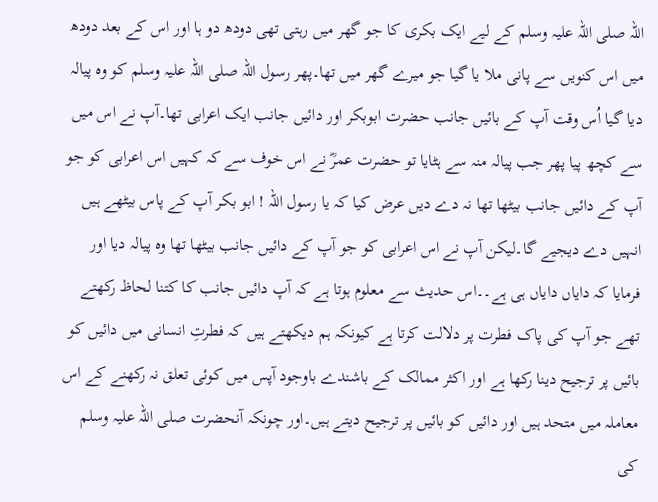اللہ صلی اللہ علیہ وسلم کے لیے ایک بکری کا جو گھر میں رہتی تھی دودھ دو ہا اور اس کے بعد دودھ میں اس کنویں سے پانی ملا یا گیا جو میرے گھر میں تھا۔پھر رسول اللہ صلی اللہ علیہ وسلم کو وہ پیالہ دیا گیا اُس وقت آپ کے بائیں جانب حضرت ابوبکر اور دائیں جانب ایک اعرابی تھا۔آپ نے اس میں سے کچھ پیا پھر جب پیالہ منہ سے ہٹایا تو حضرت عمرؓ نے اس خوف سے کہ کہیں اس اعرابی کو جو آپ کے دائیں جانب بیٹھا تھا نہ دے دیں عرض کیا کہ یا رسول اللہ ! ابو بکر آپ کے پاس بیٹھے ہیں انہیں دے دیجیے گا۔لیکن آپ نے اس اعرابی کو جو آپ کے دائیں جانب بیٹھا تھا وہ پیالہ دیا اور فرمایا کہ دایاں دایاں ہی ہے۔۔اس حدیث سے معلوم ہوتا ہے کہ آپ دائیں جانب کا کتنا لحاظ رکھتے تھے جو آپ کی پاک فطرت پر دلالت کرتا ہے کیونکہ ہم دیکھتے ہیں کہ فطرتِ انسانی میں دائیں کو بائیں پر ترجیح دینا رکھا ہے اور اکثر ممالک کے باشندے باوجود آپس میں کوئی تعلق نہ رکھنے کے اس معاملہ میں متحد ہیں اور دائیں کو بائیں پر ترجیح دیتے ہیں۔اور چونکہ آنحضرت صلی اللہ علیہ وسلم کی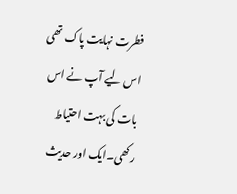فطرت نہایت پاک تھی اس لیے آپ نے اس بات کی بہت احتیاط رکھی۔ایک اور حدیث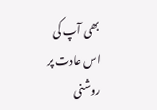بھی آپ کی اس عادت پر روشنی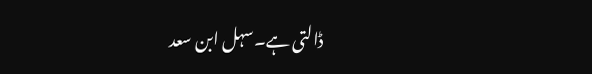ڈالتی ہے۔سہل ابن سعد